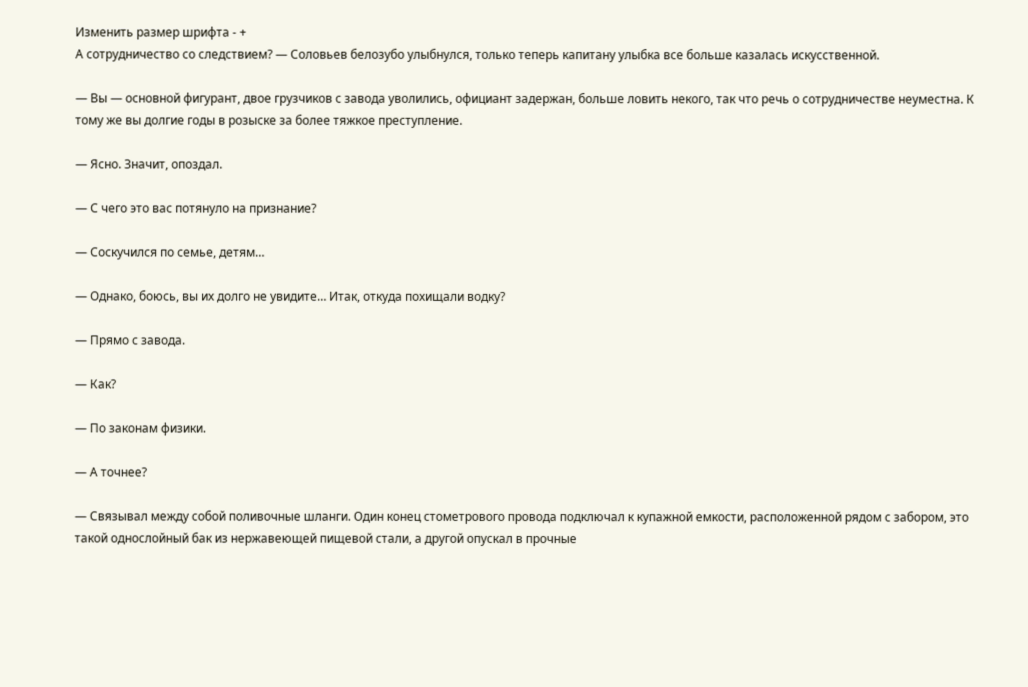Изменить размер шрифта - +
А сотрудничество со следствием? — Соловьев белозубо улыбнулся, только теперь капитану улыбка все больше казалась искусственной.

— Вы — основной фигурант, двое грузчиков с завода уволились, официант задержан, больше ловить некого, так что речь о сотрудничестве неуместна. К тому же вы долгие годы в розыске за более тяжкое преступление.

— Ясно. Значит, опоздал.

— С чего это вас потянуло на признание?

— Соскучился по семье, детям…

— Однако, боюсь, вы их долго не увидите… Итак, откуда похищали водку?

— Прямо с завода.

— Как?

— По законам физики.

— А точнее?

— Связывал между собой поливочные шланги. Один конец стометрового провода подключал к купажной емкости, расположенной рядом с забором, это такой однослойный бак из нержавеющей пищевой стали, а другой опускал в прочные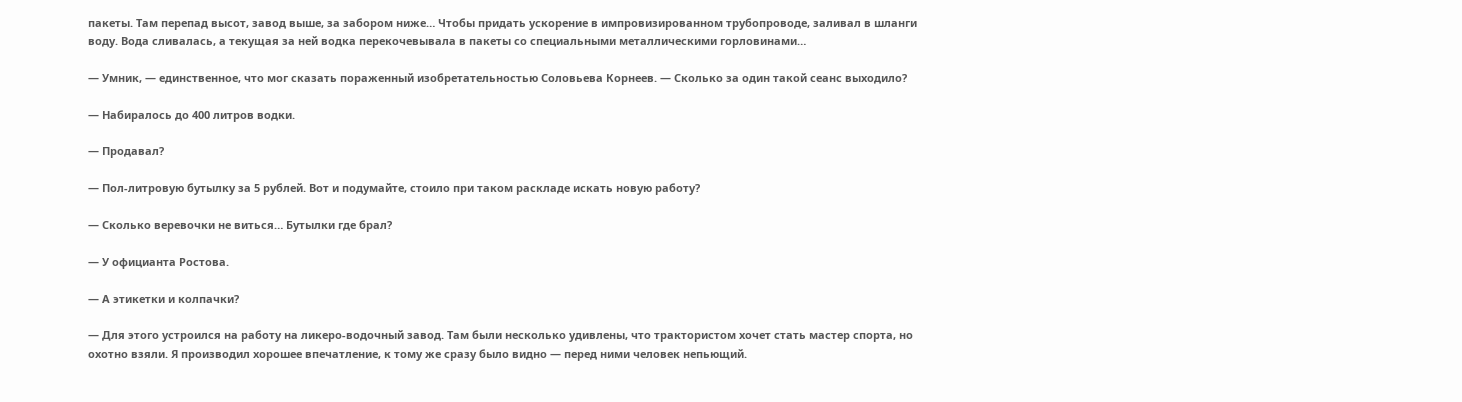пакеты. Там перепад высот, завод выше, за забором ниже… Чтобы придать ускорение в импровизированном трубопроводе, заливал в шланги воду. Вода сливалась, а текущая за ней водка перекочевывала в пакеты со специальными металлическими горловинами…

— Умник, — единственное, что мог сказать пораженный изобретательностью Соловьева Корнеев. — Сколько за один такой сеанс выходило?

— Набиралось до 400 литров водки.

— Продавал?

— Пол-литровую бутылку за 5 рублей. Вот и подумайте, стоило при таком раскладе искать новую работу?

— Сколько веревочки не виться… Бутылки где брал?

— У официанта Ростова.

— А этикетки и колпачки?

— Для этого устроился на работу на ликеро-водочный завод. Там были несколько удивлены, что трактористом хочет стать мастер спорта, но охотно взяли. Я производил хорошее впечатление, к тому же сразу было видно — перед ними человек непьющий.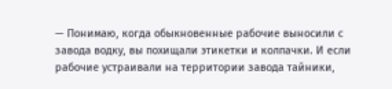— Понимаю, когда обыкновенные рабочие выносили с завода водку, вы похищали этикетки и колпачки. И если рабочие устраивали на территории завода тайники,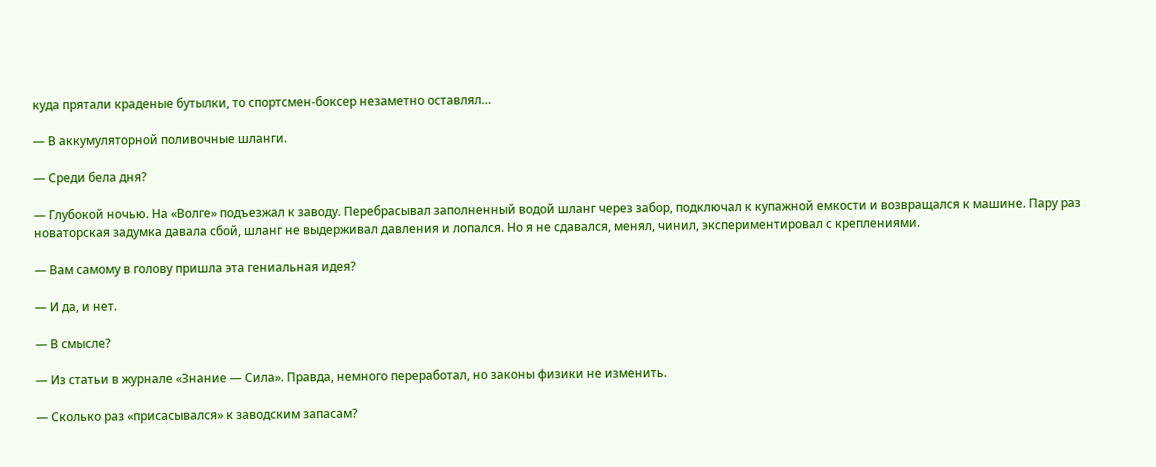куда прятали краденые бутылки, то спортсмен-боксер незаметно оставлял…

— В аккумуляторной поливочные шланги.

— Среди бела дня?

— Глубокой ночью. На «Волге» подъезжал к заводу. Перебрасывал заполненный водой шланг через забор, подключал к купажной емкости и возвращался к машине. Пару раз новаторская задумка давала сбой, шланг не выдерживал давления и лопался. Но я не сдавался, менял, чинил, экспериментировал с креплениями.

— Вам самому в голову пришла эта гениальная идея?

— И да, и нет.

— В смысле?

— Из статьи в журнале «Знание — Сила». Правда, немного переработал, но законы физики не изменить.

— Сколько раз «присасывался» к заводским запасам?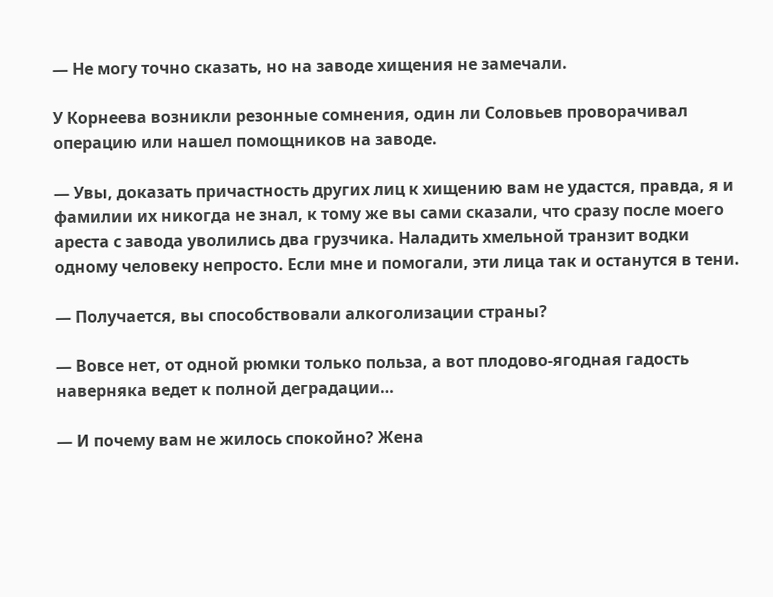— Не могу точно сказать, но на заводе хищения не замечали.

У Корнеева возникли резонные сомнения, один ли Соловьев проворачивал операцию или нашел помощников на заводе.

— Увы, доказать причастность других лиц к хищению вам не удастся, правда, я и фамилии их никогда не знал, к тому же вы сами сказали, что сразу после моего ареста с завода уволились два грузчика. Наладить хмельной транзит водки одному человеку непросто. Если мне и помогали, эти лица так и останутся в тени.

— Получается, вы способствовали алкоголизации страны?

— Вовсе нет, от одной рюмки только польза, а вот плодово-ягодная гадость наверняка ведет к полной деградации…

— И почему вам не жилось спокойно? Жена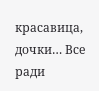красавица, дочки… Все ради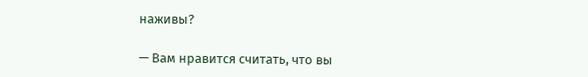наживы?

— Вам нравится считать, что вы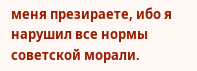меня презираете, ибо я нарушил все нормы советской морали.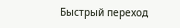Быстрый переход